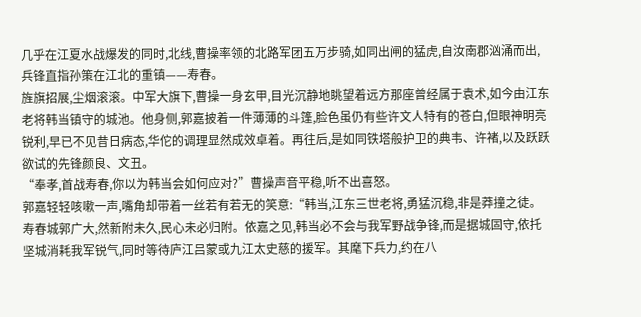几乎在江夏水战爆发的同时,北线,曹操率领的北路军团五万步骑,如同出闸的猛虎,自汝南郡汹涌而出,兵锋直指孙策在江北的重镇——寿春。
旌旗招展,尘烟滚滚。中军大旗下,曹操一身玄甲,目光沉静地眺望着远方那座曾经属于袁术,如今由江东老将韩当镇守的城池。他身侧,郭嘉披着一件薄薄的斗篷,脸色虽仍有些许文人特有的苍白,但眼神明亮锐利,早已不见昔日病态,华佗的调理显然成效卓着。再往后,是如同铁塔般护卫的典韦、许褚,以及跃跃欲试的先锋颜良、文丑。
“奉孝,首战寿春,你以为韩当会如何应对?”曹操声音平稳,听不出喜怒。
郭嘉轻轻咳嗽一声,嘴角却带着一丝若有若无的笑意:“韩当,江东三世老将,勇猛沉稳,非是莽撞之徒。寿春城郭广大,然新附未久,民心未必归附。依嘉之见,韩当必不会与我军野战争锋,而是据城固守,依托坚城消耗我军锐气,同时等待庐江吕蒙或九江太史慈的援军。其麾下兵力,约在八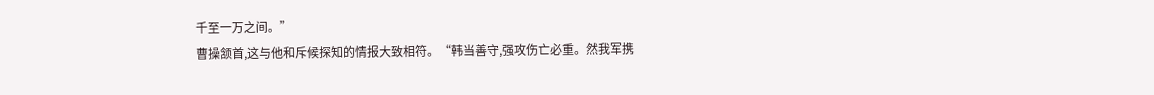千至一万之间。”
曹操颔首,这与他和斥候探知的情报大致相符。“韩当善守,强攻伤亡必重。然我军携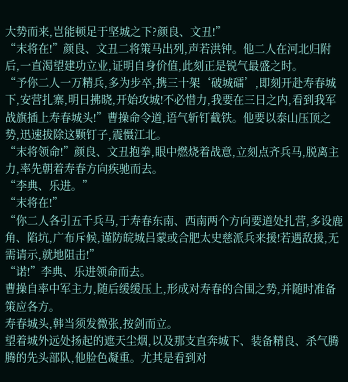大势而来,岂能顿足于坚城之下?颜良、文丑!”
“末将在!”颜良、文丑二将策马出列,声若洪钟。他二人在河北归附后,一直渴望建功立业,证明自身价值,此刻正是锐气最盛之时。
“予你二人一万精兵,多为步卒,携三十架‘破城礌’,即刻开赴寿春城下,安营扎寨,明日拂晓,开始攻城!不必惜力,我要在三日之内,看到我军战旗插上寿春城头!”曹操命令道,语气斩钉截铁。他要以泰山压顶之势,迅速拔除这颗钉子,震慑江北。
“末将领命!”颜良、文丑抱拳,眼中燃烧着战意,立刻点齐兵马,脱离主力,率先朝着寿春方向疾驰而去。
“李典、乐进。”
“末将在!”
“你二人各引五千兵马,于寿春东南、西南两个方向要道处扎营,多设鹿角、陷坑,广布斥候,谨防皖城吕蒙或合肥太史慈派兵来援!若遇敌援,无需请示,就地阻击!”
“诺!”李典、乐进领命而去。
曹操自率中军主力,随后缓缓压上,形成对寿春的合围之势,并随时准备策应各方。
寿春城头,韩当须发微张,按剑而立。
望着城外远处扬起的遮天尘烟,以及那支直奔城下、装备精良、杀气腾腾的先头部队,他脸色凝重。尤其是看到对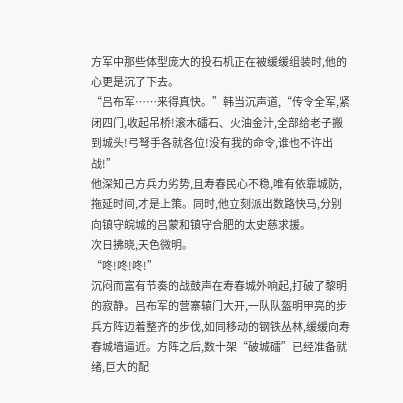方军中那些体型庞大的投石机正在被缓缓组装时,他的心更是沉了下去。
“吕布军……来得真快。”韩当沉声道,“传令全军,紧闭四门,收起吊桥!滚木礌石、火油金汁,全部给老子搬到城头!弓弩手各就各位!没有我的命令,谁也不许出战!”
他深知己方兵力劣势,且寿春民心不稳,唯有依靠城防,拖延时间,才是上策。同时,他立刻派出数路快马,分别向镇守皖城的吕蒙和镇守合肥的太史慈求援。
次日拂晓,天色微明。
“咚!咚!咚!”
沉闷而富有节奏的战鼓声在寿春城外响起,打破了黎明的寂静。吕布军的营寨辕门大开,一队队盔明甲亮的步兵方阵迈着整齐的步伐,如同移动的钢铁丛林,缓缓向寿春城墙逼近。方阵之后,数十架“破城礌”已经准备就绪,巨大的配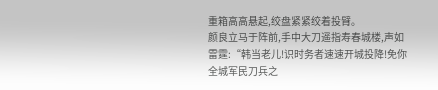重箱高高悬起,绞盘紧紧绞着投臂。
颜良立马于阵前,手中大刀遥指寿春城楼,声如雷霆:“韩当老儿!识时务者速速开城投降!免你全城军民刀兵之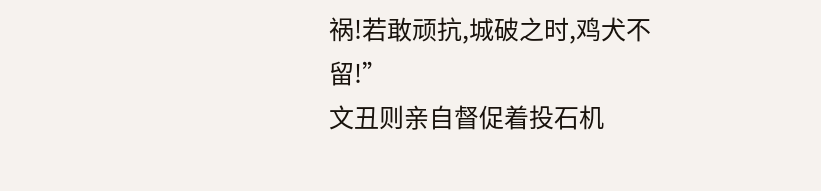祸!若敢顽抗,城破之时,鸡犬不留!”
文丑则亲自督促着投石机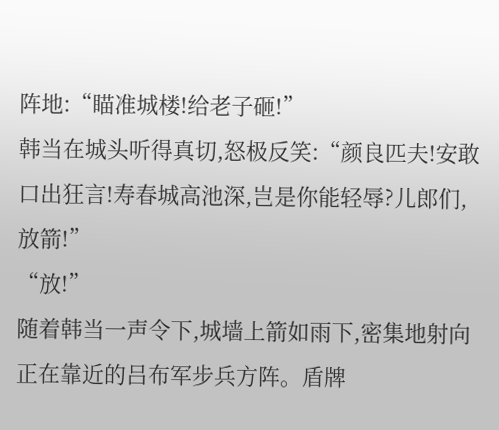阵地:“瞄准城楼!给老子砸!”
韩当在城头听得真切,怒极反笑:“颜良匹夫!安敢口出狂言!寿春城高池深,岂是你能轻辱?儿郎们,放箭!”
“放!”
随着韩当一声令下,城墙上箭如雨下,密集地射向正在靠近的吕布军步兵方阵。盾牌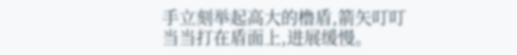手立刻举起高大的橹盾,箭矢叮叮当当打在盾面上,进展缓慢。